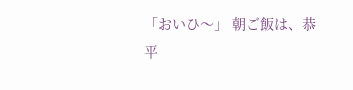「おいひ〜」 朝ご飯は、恭平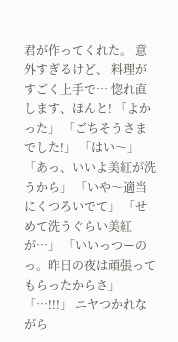君が作ってくれた。 意外すぎるけど、 料理がすごく上手で… 惚れ直します、ほんと! 「よかった」 「ごちそうさまでした!」 「はい〜」 「あっ、いいよ美紅が洗うから」 「いや〜適当にくつろいでて」 「せめて洗うぐらい美紅が…」 「いいっつーのっ。昨日の夜は頑張ってもらったからさ」 「…!!!」 ニヤつかれながら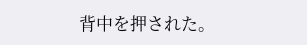背中を押された。